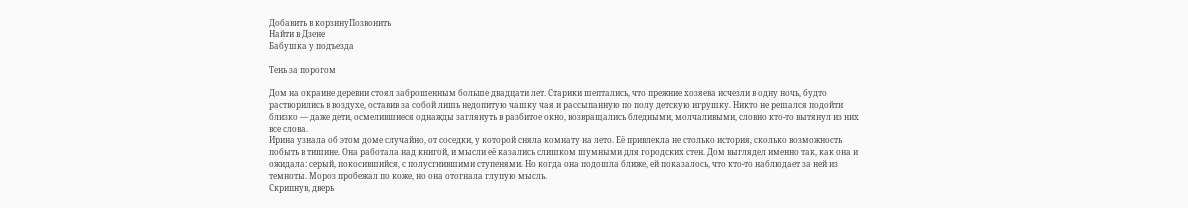Добавить в корзинуПозвонить
Найти в Дзене
Бабушка у подъезда

Тень за порогом

Дом на окраине деревни стоял заброшенным больше двадцати лет. Старики шептались, что прежние хозяева исчезли в одну ночь, будто растворились в воздухе, оставив за собой лишь недопитую чашку чая и рассыпанную по полу детскую игрушку. Никто не решался подойти близко — даже дети, осмелившиеся однажды заглянуть в разбитое окно, возвращались бледными, молчаливыми, словно кто-то вытянул из них все слова.
Ирина узнала об этом доме случайно, от соседки, у которой сняла комнату на лето. Её привлекла не столько история, сколько возможность побыть в тишине. Она работала над книгой, и мысли её казались слишком шумными для городских стен. Дом выглядел именно так, как она и ожидала: серый, покосившийся, с полусгнившими ступенями. Но когда она подошла ближе, ей показалось, что кто-то наблюдает за ней из темноты. Мороз пробежал по коже, но она отогнала глупую мысль.
Скрипнув, дверь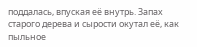поддалась, впуская её внутрь. Запах старого дерева и сырости окутал её, как пыльное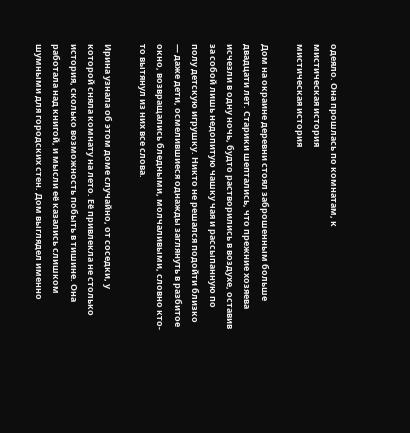одеяло. Она прошлась по комнатам, к
мистическая история
мистическая история

Дом на окраине деревни стоял заброшенным больше двадцати лет. Старики шептались, что прежние хозяева исчезли в одну ночь, будто растворились в воздухе, оставив за собой лишь недопитую чашку чая и рассыпанную по полу детскую игрушку. Никто не решался подойти близко — даже дети, осмелившиеся однажды заглянуть в разбитое окно, возвращались бледными, молчаливыми, словно кто-то вытянул из них все слова.

Ирина узнала об этом доме случайно, от соседки, у которой сняла комнату на лето. Её привлекла не столько история, сколько возможность побыть в тишине. Она работала над книгой, и мысли её казались слишком шумными для городских стен. Дом выглядел именно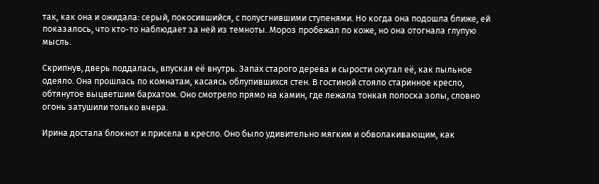так, как она и ожидала: серый, покосившийся, с полусгнившими ступенями. Но когда она подошла ближе, ей показалось, что кто-то наблюдает за ней из темноты. Мороз пробежал по коже, но она отогнала глупую мысль.

Скрипнув, дверь поддалась, впуская её внутрь. Запах старого дерева и сырости окутал её, как пыльное одеяло. Она прошлась по комнатам, касаясь облупившихся стен. В гостиной стояло старинное кресло, обтянутое выцветшим бархатом. Оно смотрело прямо на камин, где лежала тонкая полоска золы, словно огонь затушили только вчера.

Ирина достала блокнот и присела в кресло. Оно было удивительно мягким и обволакивающим, как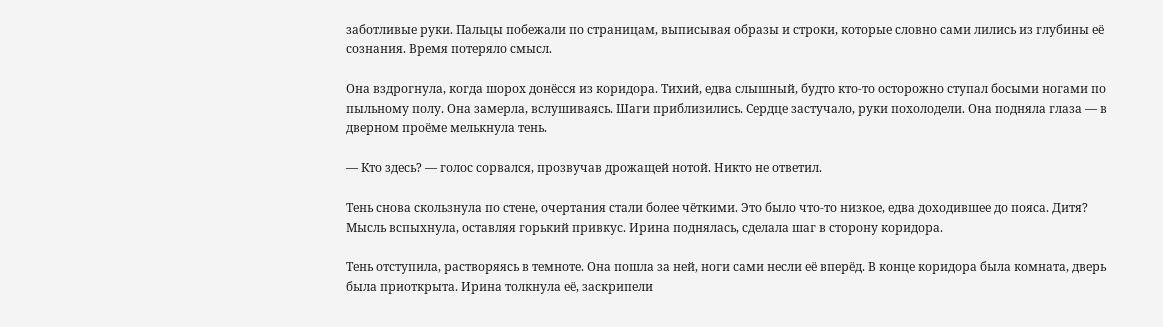заботливые руки. Пальцы побежали по страницам, выписывая образы и строки, которые словно сами лились из глубины её сознания. Время потеряло смысл.

Она вздрогнула, когда шорох донёсся из коридора. Тихий, едва слышный, будто кто-то осторожно ступал босыми ногами по пыльному полу. Она замерла, вслушиваясь. Шаги приблизились. Сердце застучало, руки похолодели. Она подняла глаза — в дверном проёме мелькнула тень.

— Кто здесь? — голос сорвался, прозвучав дрожащей нотой. Никто не ответил.

Тень снова скользнула по стене, очертания стали более чёткими. Это было что-то низкое, едва доходившее до пояса. Дитя? Мысль вспыхнула, оставляя горький привкус. Ирина поднялась, сделала шаг в сторону коридора.

Тень отступила, растворяясь в темноте. Она пошла за ней, ноги сами несли её вперёд. В конце коридора была комната, дверь была приоткрыта. Ирина толкнула её, заскрипели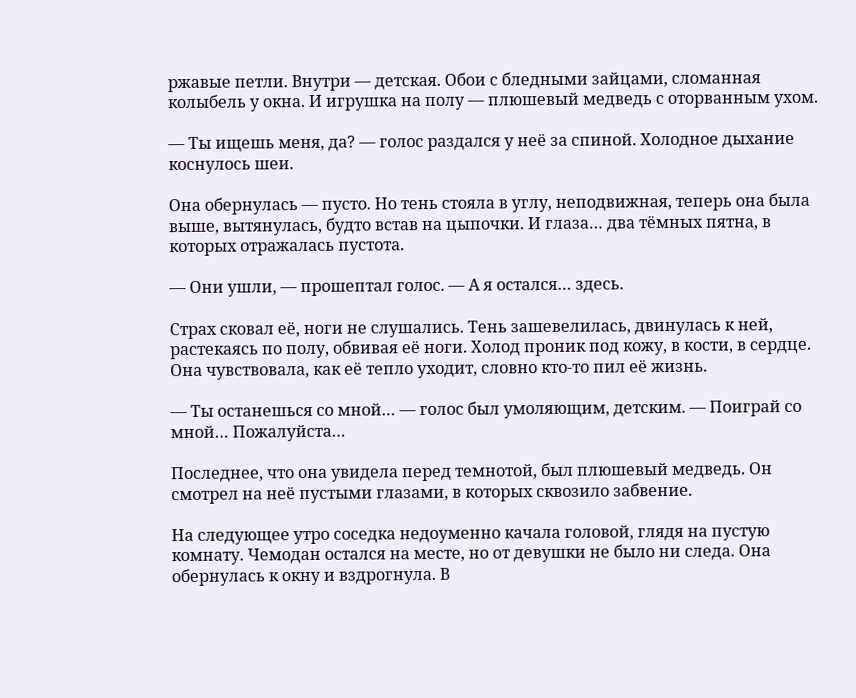ржавые петли. Внутри — детская. Обои с бледными зайцами, сломанная колыбель у окна. И игрушка на полу — плюшевый медведь с оторванным ухом.

— Ты ищешь меня, да? — голос раздался у неё за спиной. Холодное дыхание коснулось шеи.

Она обернулась — пусто. Но тень стояла в углу, неподвижная, теперь она была выше, вытянулась, будто встав на цыпочки. И глаза… два тёмных пятна, в которых отражалась пустота.

— Они ушли, — прошептал голос. — А я остался… здесь.

Страх сковал её, ноги не слушались. Тень зашевелилась, двинулась к ней, растекаясь по полу, обвивая её ноги. Холод проник под кожу, в кости, в сердце. Она чувствовала, как её тепло уходит, словно кто-то пил её жизнь.

— Ты останешься со мной… — голос был умоляющим, детским. — Поиграй со мной… Пожалуйста…

Последнее, что она увидела перед темнотой, был плюшевый медведь. Он смотрел на неё пустыми глазами, в которых сквозило забвение.

На следующее утро соседка недоуменно качала головой, глядя на пустую комнату. Чемодан остался на месте, но от девушки не было ни следа. Она обернулась к окну и вздрогнула. В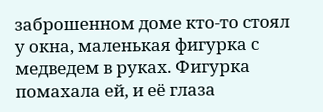заброшенном доме кто-то стоял у окна, маленькая фигурка с медведем в руках. Фигурка помахала ей, и её глаза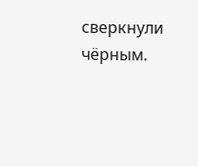сверкнули чёрным.